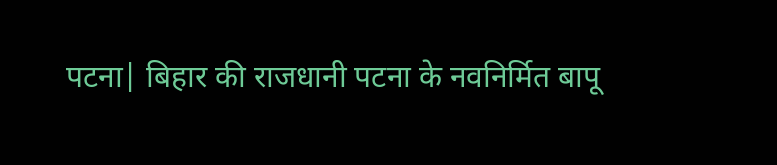पटना| बिहार की राजधानी पटना के नवनिर्मित बापू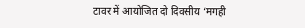टावर में आयोजित दो दिवसीय ‘मगही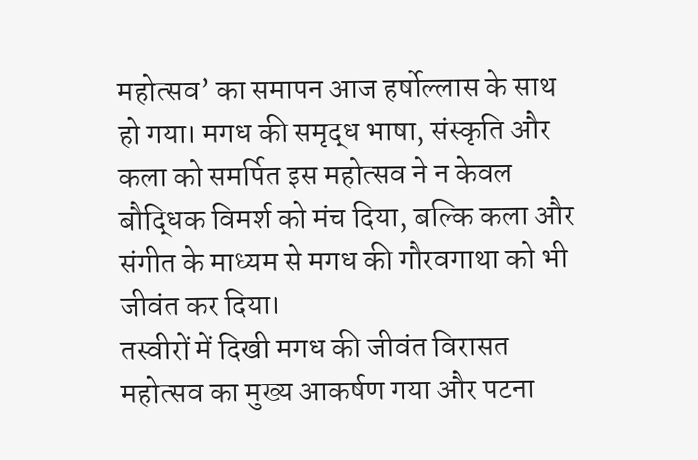महोत्सव’ का समापन आज हर्षोल्लास के साथ हो गया। मगध की समृद्ध भाषा, संस्कृति और कला को समर्पित इस महोत्सव ने न केवल बौद्धिक विमर्श को मंच दिया, बल्कि कला और संगीत के माध्यम से मगध की गौरवगाथा को भी जीवंत कर दिया।
तस्वीरों में दिखी मगध की जीवंत विरासत
महोत्सव का मुख्य आकर्षण गया और पटना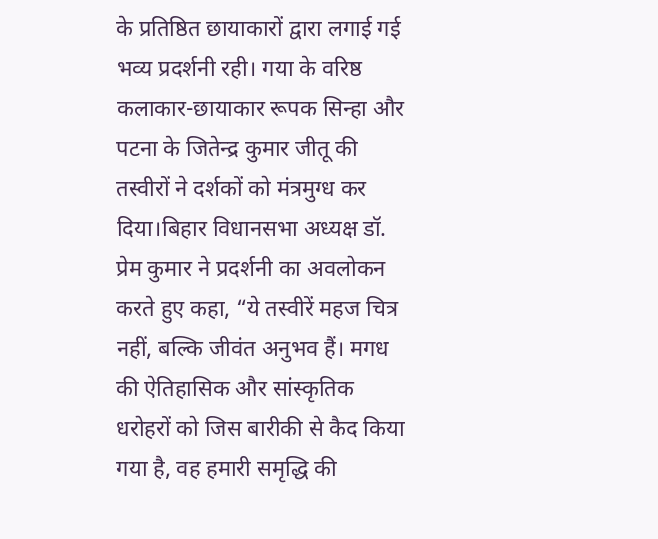के प्रतिष्ठित छायाकारों द्वारा लगाई गई भव्य प्रदर्शनी रही। गया के वरिष्ठ कलाकार-छायाकार रूपक सिन्हा और पटना के जितेन्द्र कुमार जीतू की तस्वीरों ने दर्शकों को मंत्रमुग्ध कर दिया।बिहार विधानसभा अध्यक्ष डॉ. प्रेम कुमार ने प्रदर्शनी का अवलोकन करते हुए कहा, “ये तस्वीरें महज चित्र नहीं, बल्कि जीवंत अनुभव हैं। मगध की ऐतिहासिक और सांस्कृतिक धरोहरों को जिस बारीकी से कैद किया गया है, वह हमारी समृद्धि की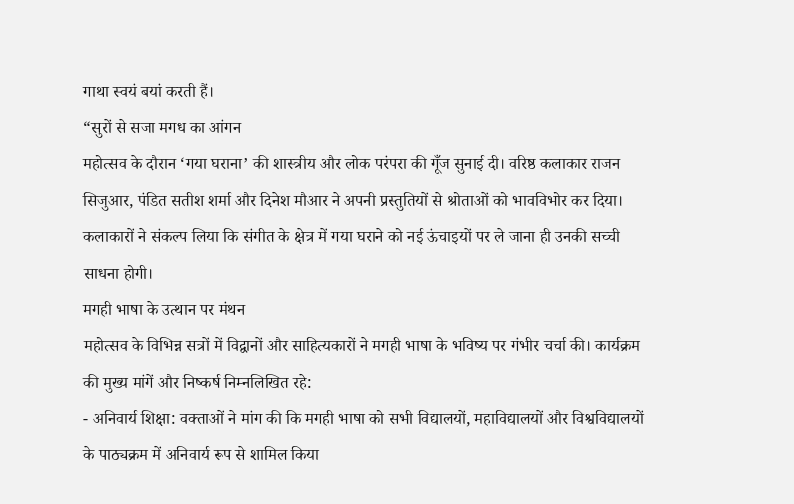गाथा स्वयं बयां करती हैं।
“सुरों से सजा मगध का आंगन
महोत्सव के दौरान ‘गया घराना’ की शास्त्रीय और लोक परंपरा की गूँज सुनाई दी। वरिष्ठ कलाकार राजन सिजुआर, पंडित सतीश शर्मा और दिनेश मौआर ने अपनी प्रस्तुतियों से श्रोताओं को भावविभोर कर दिया। कलाकारों ने संकल्प लिया कि संगीत के क्षेत्र में गया घराने को नई ऊंचाइयों पर ले जाना ही उनकी सच्ची साधना होगी।
मगही भाषा के उत्थान पर मंथन
महोत्सव के विभिन्न सत्रों में विद्वानों और साहित्यकारों ने मगही भाषा के भविष्य पर गंभीर चर्चा की। कार्यक्रम की मुख्य मांगें और निष्कर्ष निम्नलिखित रहे:
- अनिवार्य शिक्षा: वक्ताओं ने मांग की कि मगही भाषा को सभी विद्यालयों, महाविद्यालयों और विश्वविद्यालयों के पाठ्यक्रम में अनिवार्य रूप से शामिल किया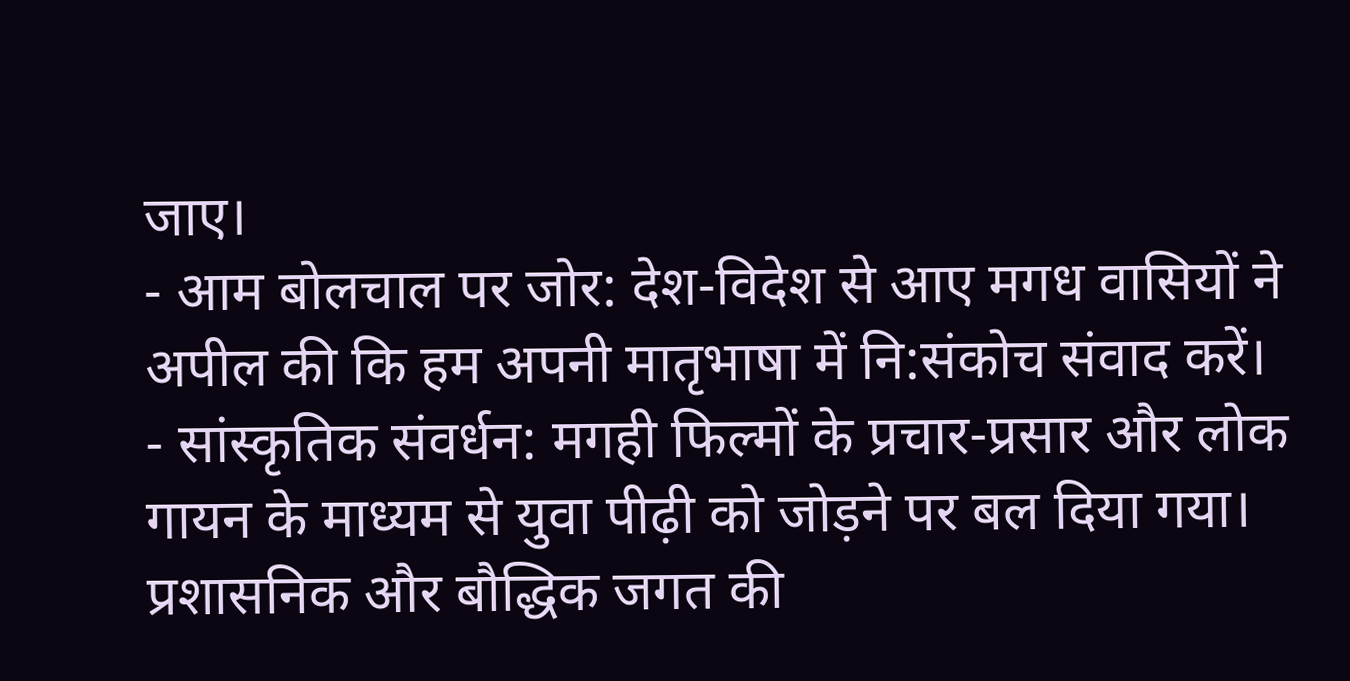जाए।
- आम बोलचाल पर जोर: देश-विदेश से आए मगध वासियों ने अपील की कि हम अपनी मातृभाषा में नि:संकोच संवाद करें।
- सांस्कृतिक संवर्धन: मगही फिल्मों के प्रचार-प्रसार और लोक गायन के माध्यम से युवा पीढ़ी को जोड़ने पर बल दिया गया।
प्रशासनिक और बौद्धिक जगत की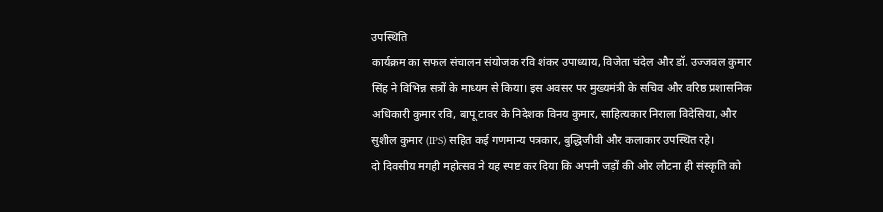उपस्थिति
कार्यक्रम का सफल संचालन संयोजक रवि शंकर उपाध्याय, विजेता चंदेल और डॉ. उज्जवल कुमार सिंह ने विभिन्न सत्रों के माध्यम से किया। इस अवसर पर मुख्यमंत्री के सचिव और वरिष्ठ प्रशासनिक अधिकारी कुमार रवि, बापू टावर के निदेशक विनय कुमार, साहित्यकार निराला विदेसिया, और सुशील कुमार (IPS) सहित कई गणमान्य पत्रकार, बुद्धिजीवी और कलाकार उपस्थित रहे।
दो दिवसीय मगही महोत्सव ने यह स्पष्ट कर दिया कि अपनी जड़ों की ओर लौटना ही संस्कृति को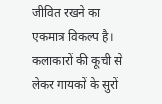जीवित रखने का एकमात्र विकल्प है। कलाकारों की कूची से लेकर गायकों के सुरों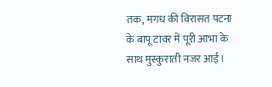तक, मगध की विरासत पटना के बापू टावर में पूरी आभा के साथ मुस्कुराती नजर आई।